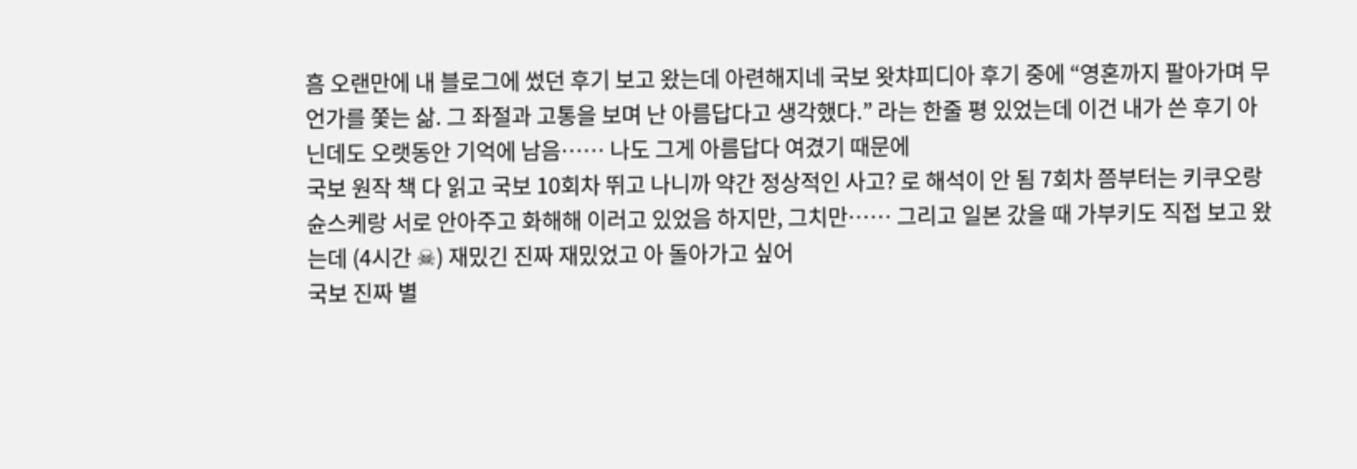흠 오랜만에 내 블로그에 썼던 후기 보고 왔는데 아련해지네 국보 왓챠피디아 후기 중에 “영혼까지 팔아가며 무언가를 쫓는 삶. 그 좌절과 고통을 보며 난 아름답다고 생각했다.” 라는 한줄 평 있었는데 이건 내가 쓴 후기 아닌데도 오랫동안 기억에 남음…… 나도 그게 아름답다 여겼기 때문에
국보 원작 책 다 읽고 국보 10회차 뛰고 나니까 약간 정상적인 사고? 로 해석이 안 됨 7회차 쯤부터는 키쿠오랑 슌스케랑 서로 안아주고 화해해 이러고 있었음 하지만, 그치만…… 그리고 일본 갔을 때 가부키도 직접 보고 왔는데 (4시간 ☠) 재밌긴 진짜 재밌었고 아 돌아가고 싶어
국보 진짜 별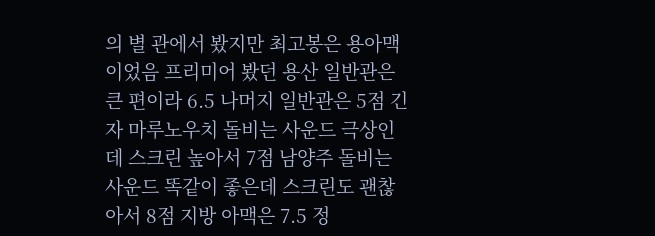의 별 관에서 봤지만 최고봉은 용아맥이었음 프리미어 봤던 용산 일반관은 큰 편이라 6.5 나머지 일반관은 5점 긴자 마루노우치 돌비는 사운드 극상인데 스크린 높아서 7점 남양주 돌비는 사운드 똑같이 좋은데 스크린도 괜찮아서 8점 지방 아맥은 7.5 정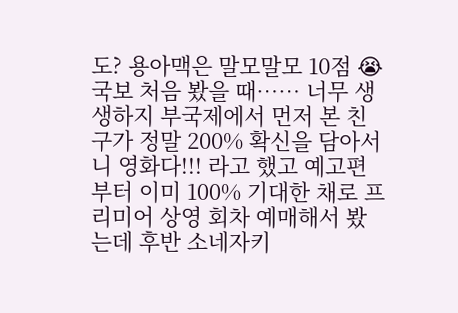도? 용아맥은 말모말모 10점 😭
국보 처음 봤을 때…… 너무 생생하지 부국제에서 먼저 본 친구가 정말 200% 확신을 담아서 니 영화다!!! 라고 했고 예고편부터 이미 100% 기대한 채로 프리미어 상영 회차 예매해서 봤는데 후반 소네자키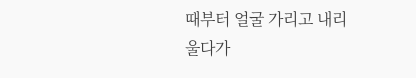때부터 얼굴 가리고 내리 울다가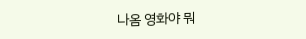나옴 영화야 뭐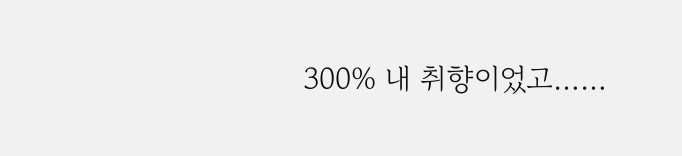300% 내 취향이었고……